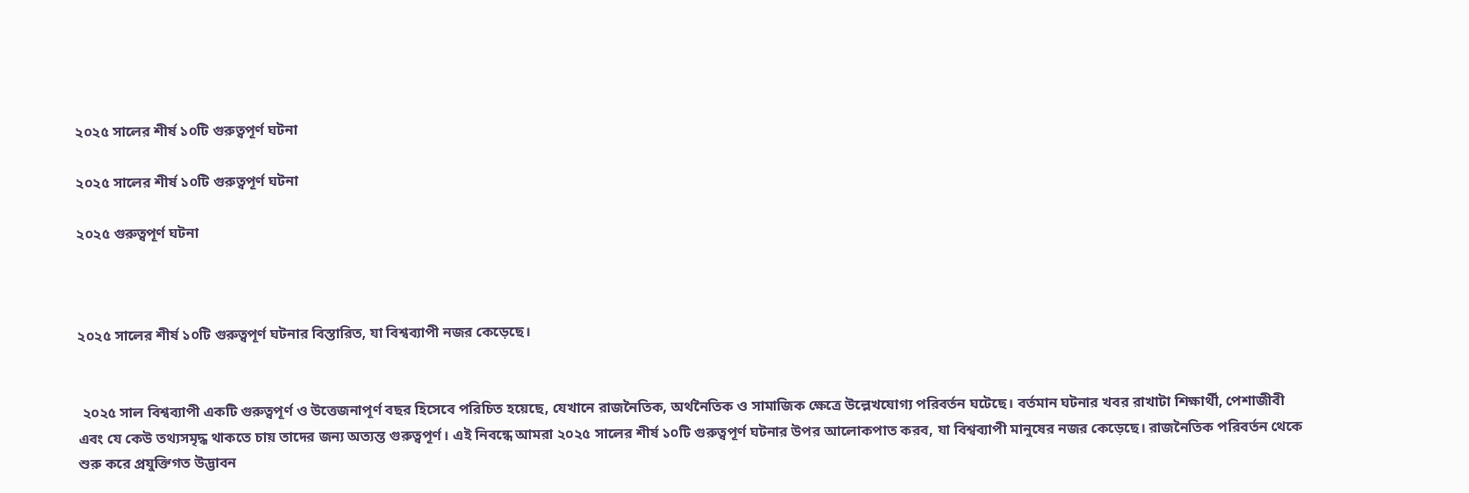২০২৫ সালের শীর্ষ ১০টি গুরুত্বপূর্ণ ঘটনা

২০২৫ সালের শীর্ষ ১০টি গুরুত্বপূর্ণ ঘটনা

২০২৫ গুরুত্বপূর্ণ ঘটনা



২০২৫ সালের শীর্ষ ১০টি গুরুত্বপূর্ণ ঘটনার বিস্তারিত, যা বিশ্বব্যাপী নজর কেড়েছে।


 ২০২৫ সাল বিশ্বব্যাপী একটি গুরুত্বপূর্ণ ও উত্তেজনাপূর্ণ বছর হিসেবে পরিচিত হয়েছে, যেখানে রাজনৈতিক, অর্থনৈতিক ও সামাজিক ক্ষেত্রে উল্লেখযোগ্য পরিবর্তন ঘটেছে। বর্তমান ঘটনার খবর রাখাটা শিক্ষার্থী, পেশাজীবী এবং যে কেউ তথ্যসমৃদ্ধ থাকতে চায় তাদের জন্য অত্যন্ত গুরুত্বপূর্ণ। এই নিবন্ধে আমরা ২০২৫ সালের শীর্ষ ১০টি গুরুত্বপূর্ণ ঘটনার উপর আলোকপাত করব, যা বিশ্বব্যাপী মানুষের নজর কেড়েছে। রাজনৈতিক পরিবর্তন থেকে শুরু করে প্রযুক্তিগত উদ্ভাবন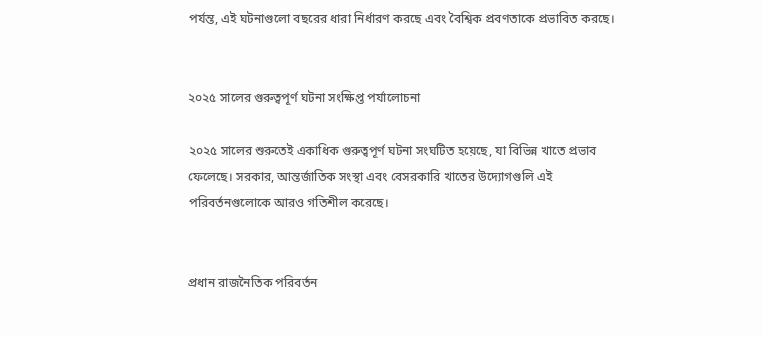পর্যন্ত, এই ঘটনাগুলো বছরের ধারা নির্ধারণ করছে এবং বৈশ্বিক প্রবণতাকে প্রভাবিত করছে।


২০২৫ সালের গুরুত্বপূর্ণ ঘটনা সংক্ষিপ্ত পর্যালোচনা

২০২৫ সালের শুরুতেই একাধিক গুরুত্বপূর্ণ ঘটনা সংঘটিত হয়েছে, যা বিভিন্ন খাতে প্রভাব ফেলেছে। সরকার, আন্তর্জাতিক সংস্থা এবং বেসরকারি খাতের উদ্যোগগুলি এই পরিবর্তনগুলোকে আরও গতিশীল করেছে।


প্রধান রাজনৈতিক পরিবর্তন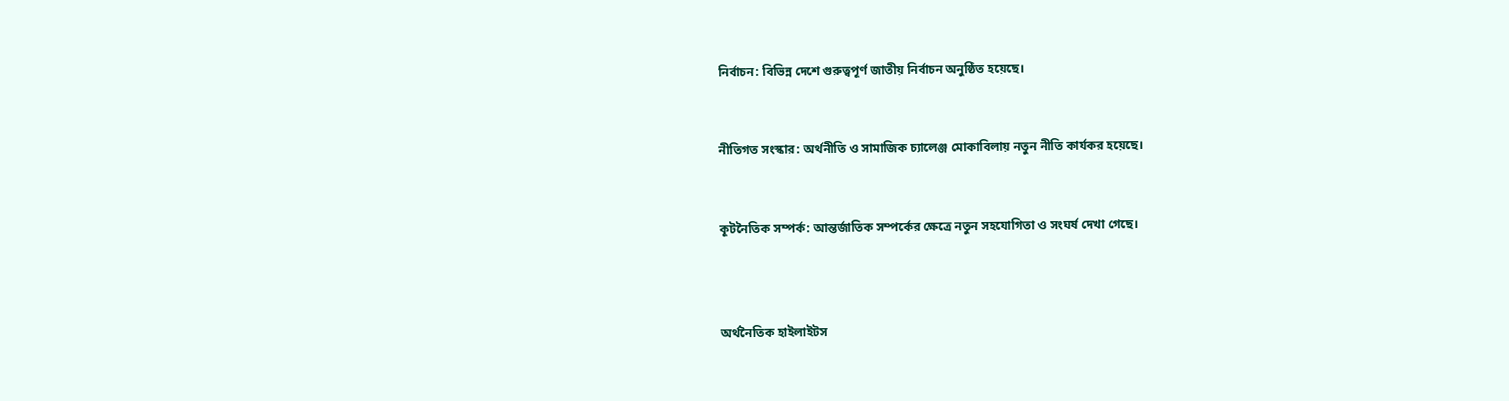নির্বাচন: বিভিন্ন দেশে গুরুত্বপূর্ণ জাতীয় নির্বাচন অনুষ্ঠিত হয়েছে।


নীতিগত সংস্কার: অর্থনীতি ও সামাজিক চ্যালেঞ্জ মোকাবিলায় নতুন নীতি কার্যকর হয়েছে।


কূটনৈতিক সম্পর্ক: আন্তর্জাতিক সম্পর্কের ক্ষেত্রে নতুন সহযোগিতা ও সংঘর্ষ দেখা গেছে।



অর্থনৈতিক হাইলাইটস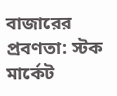বাজারের প্রবণতা: স্টক মার্কেট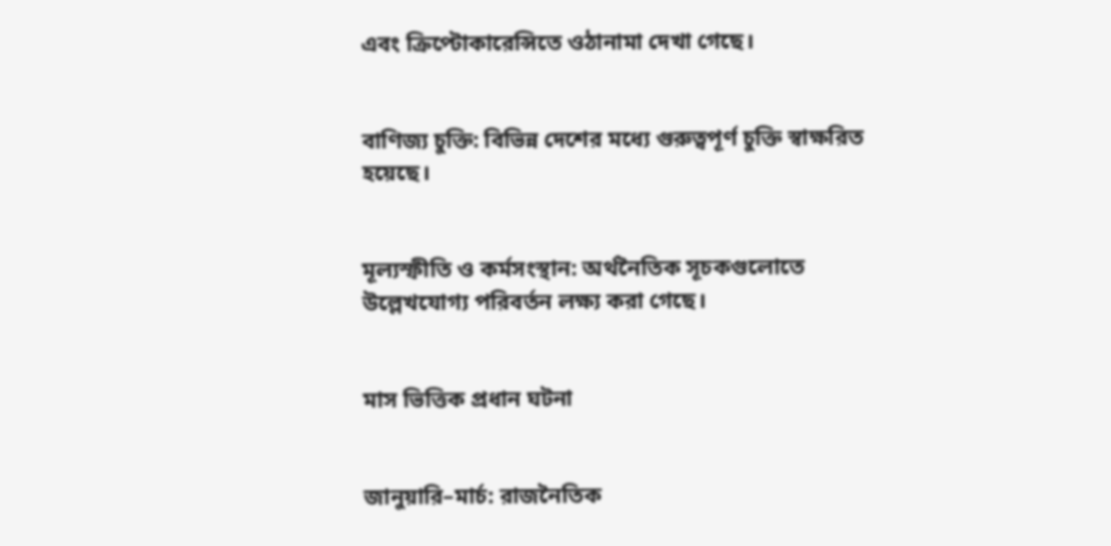এবং ক্রিপ্টোকারেন্সিতে ওঠানামা দেখা গেছে।


বাণিজ্য চুক্তি: বিভিন্ন দেশের মধ্যে গুরুত্বপূর্ণ চুক্তি স্বাক্ষরিত হয়েছে।


মূল্যস্ফীতি ও কর্মসংস্থান: অর্থনৈতিক সূচকগুলোতে উল্লেখযোগ্য পরিবর্তন লক্ষ্য করা গেছে।


মাস ভিত্তিক প্রধান ঘটনা


জানুয়ারি–মার্চ: রাজনৈতিক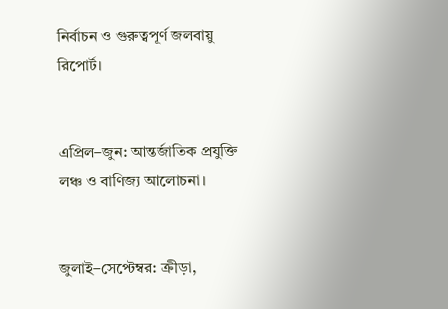নির্বাচন ও গুরুত্বপূর্ণ জলবায়ু রিপোর্ট।


এপ্রিল–জুন: আন্তর্জাতিক প্রযুক্তি লঞ্চ ও বাণিজ্য আলোচনা।


জুলাই–সেপ্টেম্বর: ক্রীড়া,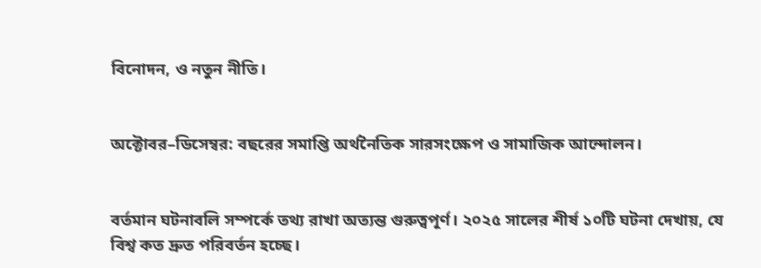বিনোদন, ও নতুন নীতি।


অক্টোবর–ডিসেম্বর: বছরের সমাপ্তি অর্থনৈতিক সারসংক্ষেপ ও সামাজিক আন্দোলন।


বর্তমান ঘটনাবলি সম্পর্কে তথ্য রাখা অত্যন্ত গুরুত্বপূর্ণ। ২০২৫ সালের শীর্ষ ১০টি ঘটনা দেখায়, যে বিশ্ব কত দ্রুত পরিবর্তন হচ্ছে।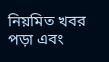নিয়মিত খবর পড়া এবং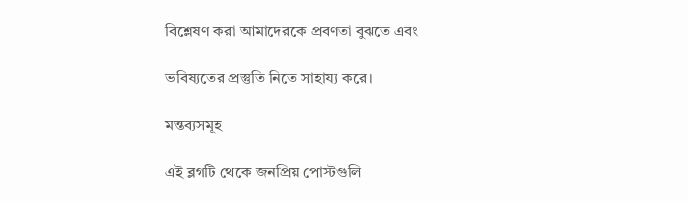বিশ্লেষণ করা আমাদেরকে প্রবণতা বুঝতে এবং

ভবিষ্যতের প্রস্তুতি নিতে সাহায্য করে।

মন্তব্যসমূহ

এই ব্লগটি থেকে জনপ্রিয় পোস্টগুলি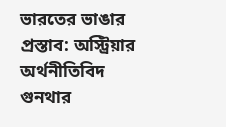ভারতের ভাঙার প্রস্তাব: অস্ট্রিয়ার অর্থনীতিবিদ গুনথার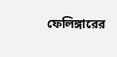ফেলিঙ্গারের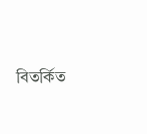বিতর্কিত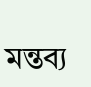মন্তব্য